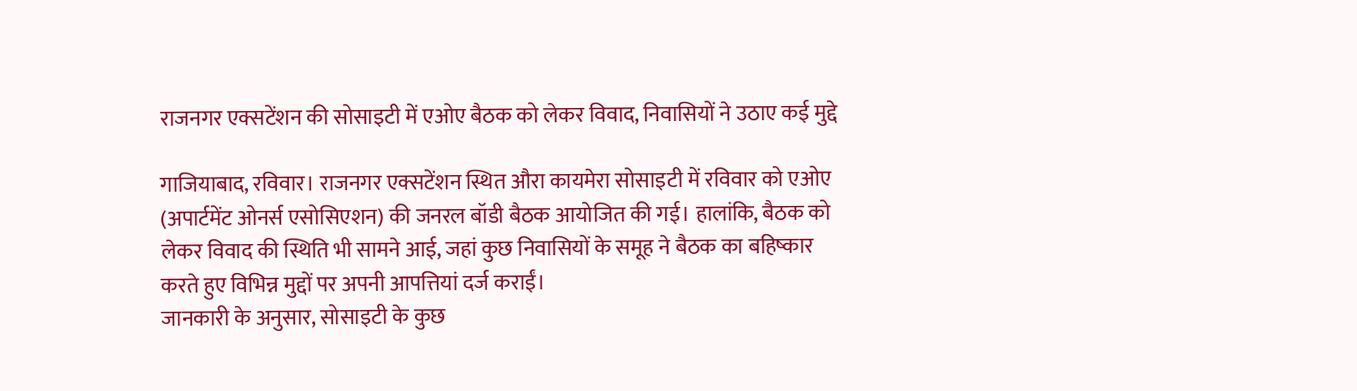राजनगर एक्सटेंशन की सोसाइटी में एओए बैठक को लेकर विवाद, निवासियों ने उठाए कई मुद्दे

गाजियाबाद, रविवार। राजनगर एक्सटेंशन स्थित औरा कायमेरा सोसाइटी में रविवार को एओए (अपार्टमेंट ओनर्स एसोसिएशन) की जनरल बॉडी बैठक आयोजित की गई। हालांकि, बैठक को लेकर विवाद की स्थिति भी सामने आई, जहां कुछ निवासियों के समूह ने बैठक का बहिष्कार करते हुए विभिन्न मुद्दों पर अपनी आपत्तियां दर्ज कराईं।
जानकारी के अनुसार, सोसाइटी के कुछ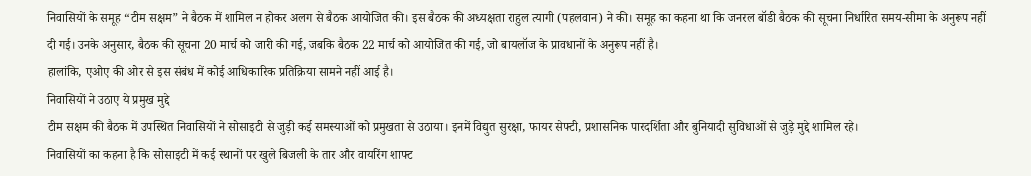निवासियों के समूह “टीम सक्षम” ने बैठक में शामिल न होकर अलग से बैठक आयोजित की। इस बैठक की अध्यक्षता राहुल त्यागी (पहलवान) ने की। समूह का कहना था कि जनरल बॉडी बैठक की सूचना निर्धारित समय-सीमा के अनुरूप नहीं दी गई। उनके अनुसार, बैठक की सूचना 20 मार्च को जारी की गई, जबकि बैठक 22 मार्च को आयोजित की गई, जो बायलॉज के प्रावधानों के अनुरूप नहीं है।
हालांकि, एओए की ओर से इस संबंध में कोई आधिकारिक प्रतिक्रिया सामने नहीं आई है।
निवासियों ने उठाए ये प्रमुख मुद्दे
टीम सक्षम की बैठक में उपस्थित निवासियों ने सोसाइटी से जुड़ी कई समस्याओं को प्रमुखता से उठाया। इनमें विद्युत सुरक्षा, फायर सेफ्टी, प्रशासनिक पारदर्शिता और बुनियादी सुविधाओं से जुड़े मुद्दे शामिल रहे।
निवासियों का कहना है कि सोसाइटी में कई स्थानों पर खुले बिजली के तार और वायरिंग शाफ्ट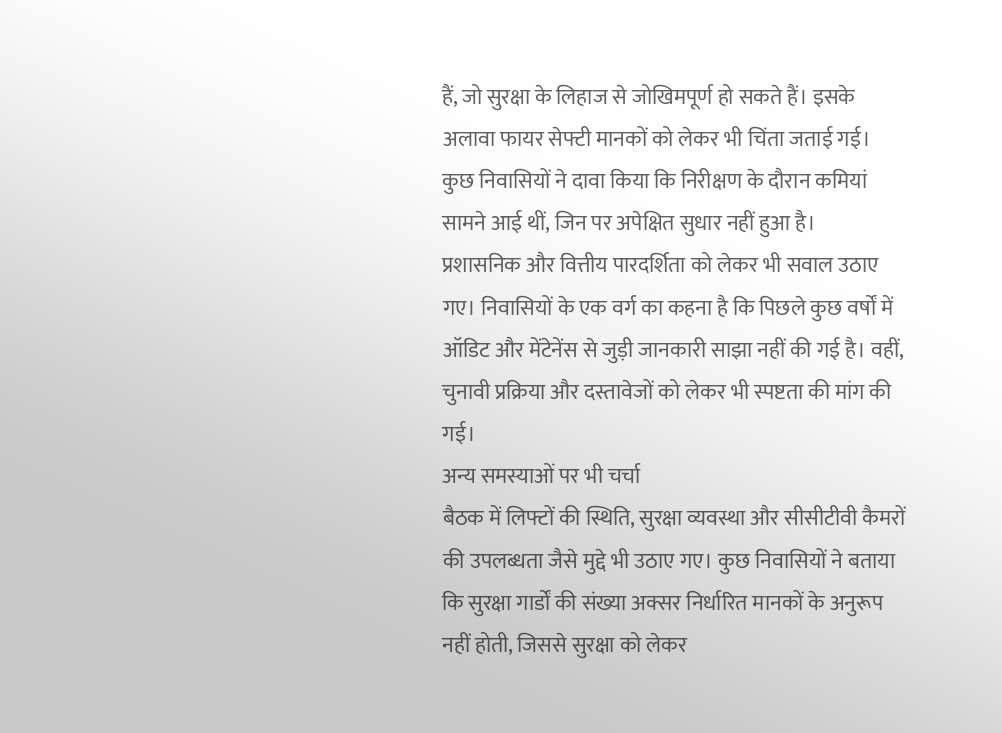हैं, जो सुरक्षा के लिहाज से जोखिमपूर्ण हो सकते हैं। इसके अलावा फायर सेफ्टी मानकों को लेकर भी चिंता जताई गई। कुछ निवासियों ने दावा किया कि निरीक्षण के दौरान कमियां सामने आई थीं, जिन पर अपेक्षित सुधार नहीं हुआ है।
प्रशासनिक और वित्तीय पारदर्शिता को लेकर भी सवाल उठाए गए। निवासियों के एक वर्ग का कहना है कि पिछले कुछ वर्षों में ऑडिट और मेंटेनेंस से जुड़ी जानकारी साझा नहीं की गई है। वहीं, चुनावी प्रक्रिया और दस्तावेजों को लेकर भी स्पष्टता की मांग की गई।
अन्य समस्याओं पर भी चर्चा
बैठक में लिफ्टों की स्थिति, सुरक्षा व्यवस्था और सीसीटीवी कैमरों की उपलब्धता जैसे मुद्दे भी उठाए गए। कुछ निवासियों ने बताया कि सुरक्षा गार्डों की संख्या अक्सर निर्धारित मानकों के अनुरूप नहीं होती, जिससे सुरक्षा को लेकर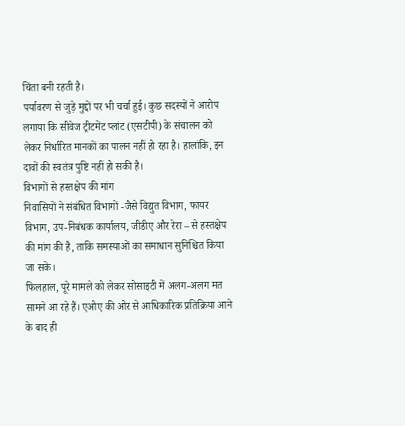चिंता बनी रहती है।
पर्यावरण से जुड़े मुद्दों पर भी चर्चा हुई। कुछ सदस्यों ने आरोप लगाया कि सीवेज ट्रीटमेंट प्लांट (एसटीपी) के संचालन को लेकर निर्धारित मानकों का पालन नहीं हो रहा है। हालांकि, इन दावों की स्वतंत्र पुष्टि नहीं हो सकी है।
विभागों से हस्तक्षेप की मांग
निवासियों ने संबंधित विभागों -जैसे विद्युत विभाग, फायर विभाग, उप-निबंधक कार्यालय, जीडीए और रेरा – से हस्तक्षेप की मांग की है, ताकि समस्याओं का समाधान सुनिश्चित किया जा सके।
फिलहाल, पूरे मामले को लेकर सोसाइटी में अलग-अलग मत सामने आ रहे हैं। एओए की ओर से आधिकारिक प्रतिक्रिया आने के बाद ही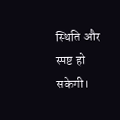स्थिति और स्पष्ट हो सकेगी।